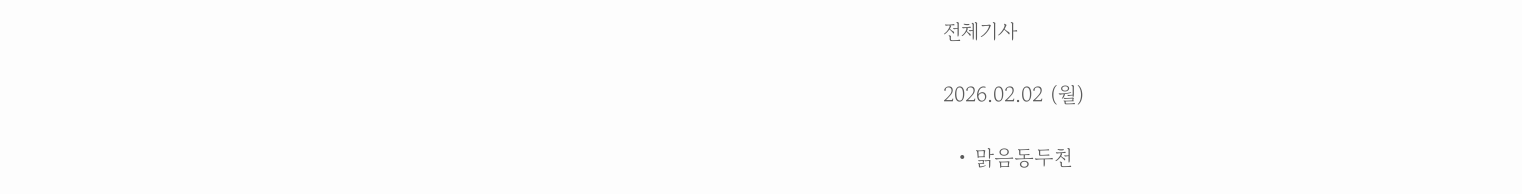전체기사

2026.02.02 (월)

  • 맑음동두천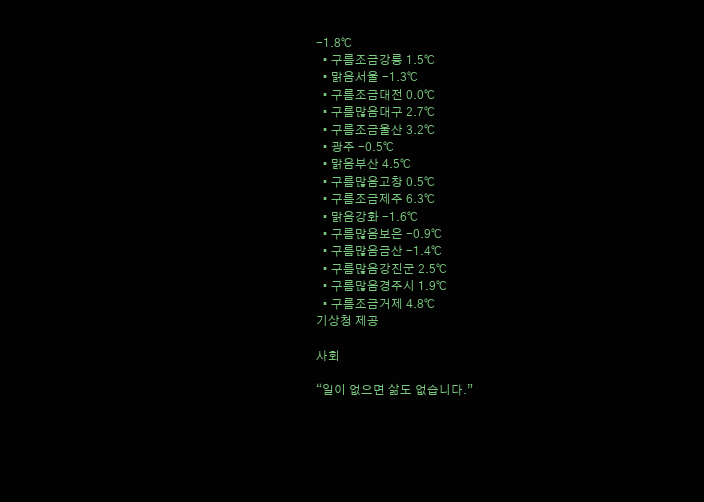-1.8℃
  • 구름조금강릉 1.5℃
  • 맑음서울 -1.3℃
  • 구름조금대전 0.0℃
  • 구름많음대구 2.7℃
  • 구름조금울산 3.2℃
  • 광주 -0.5℃
  • 맑음부산 4.5℃
  • 구름많음고창 0.5℃
  • 구름조금제주 6.3℃
  • 맑음강화 -1.6℃
  • 구름많음보은 -0.9℃
  • 구름많음금산 -1.4℃
  • 구름많음강진군 2.5℃
  • 구름많음경주시 1.9℃
  • 구름조금거제 4.8℃
기상청 제공

사회

“일이 없으면 삶도 없습니다.”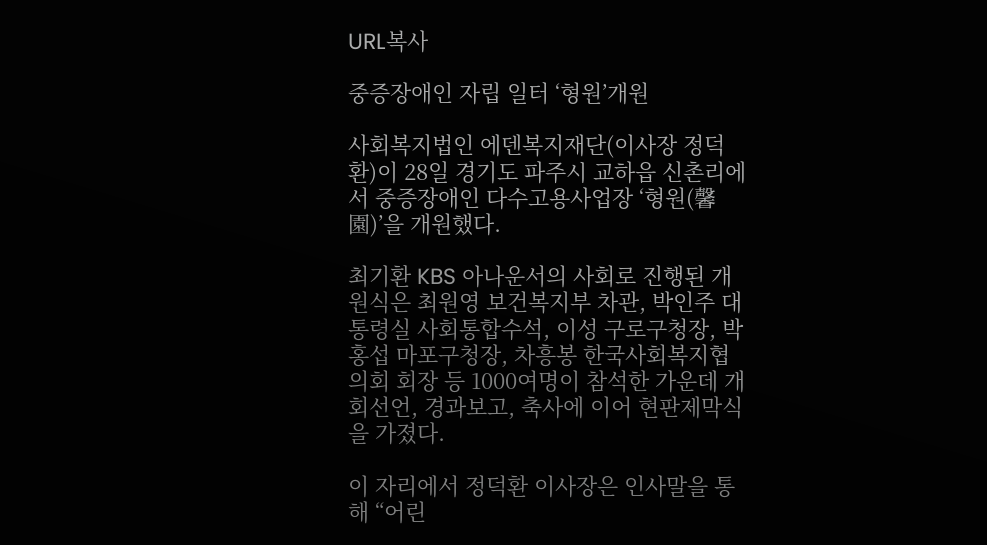URL복사

중증장애인 자립 일터 ‘형원’개원

사회복지법인 에덴복지재단(이사장 정덕환)이 28일 경기도 파주시 교하읍 신촌리에서 중증장애인 다수고용사업장 ‘형원(馨園)’을 개원했다.

최기환 KBS 아나운서의 사회로 진행된 개원식은 최원영 보건복지부 차관, 박인주 대통령실 사회통합수석, 이성 구로구청장, 박홍섭 마포구청장, 차흥봉 한국사회복지협의회 회장 등 1000여명이 참석한 가운데 개회선언, 경과보고, 축사에 이어 현판제막식을 가졌다.

이 자리에서 정덕환 이사장은 인사말을 통해 “어린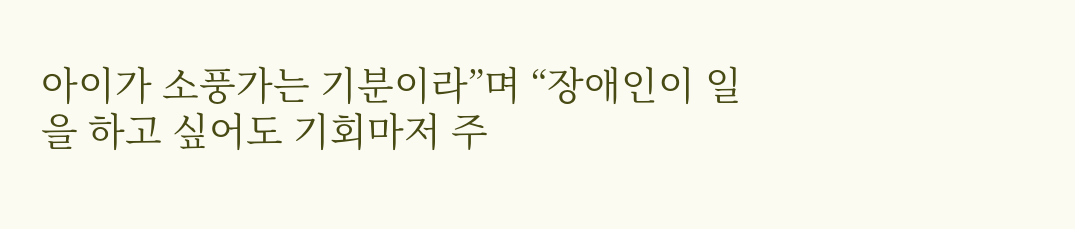아이가 소풍가는 기분이라”며 “장애인이 일을 하고 싶어도 기회마저 주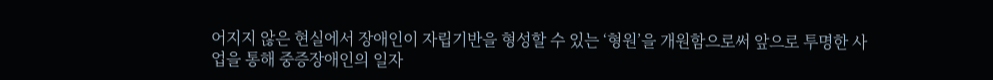어지지 않은 현실에서 장애인이 자립기반을 형성할 수 있는 ‘형원’을 개원함으로써 앞으로 투명한 사업을 통해 중증장애인의 일자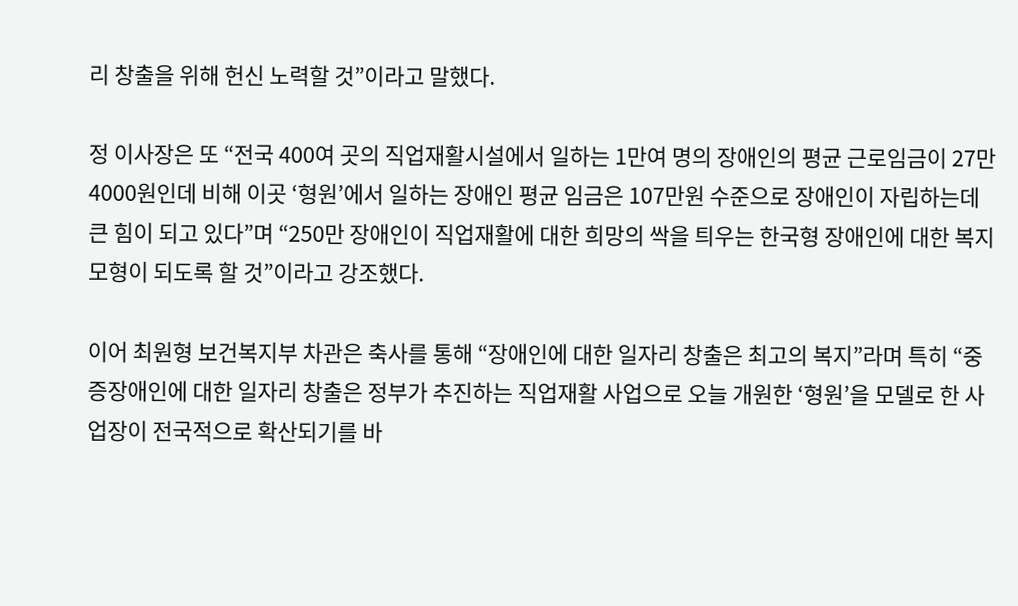리 창출을 위해 헌신 노력할 것”이라고 말했다.

정 이사장은 또 “전국 400여 곳의 직업재활시설에서 일하는 1만여 명의 장애인의 평균 근로임금이 27만 4000원인데 비해 이곳 ‘형원’에서 일하는 장애인 평균 임금은 107만원 수준으로 장애인이 자립하는데 큰 힘이 되고 있다”며 “250만 장애인이 직업재활에 대한 희망의 싹을 틔우는 한국형 장애인에 대한 복지모형이 되도록 할 것”이라고 강조했다.

이어 최원형 보건복지부 차관은 축사를 통해 “장애인에 대한 일자리 창출은 최고의 복지”라며 특히 “중증장애인에 대한 일자리 창출은 정부가 추진하는 직업재활 사업으로 오늘 개원한 ‘형원’을 모델로 한 사업장이 전국적으로 확산되기를 바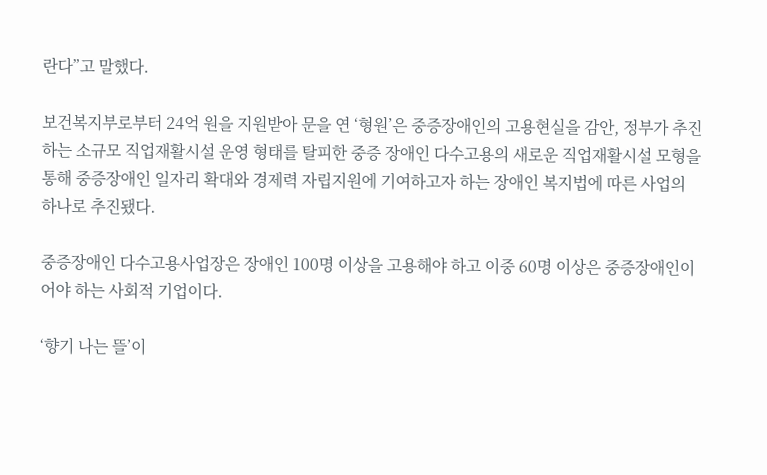란다”고 말했다.

보건복지부로부터 24억 원을 지원받아 문을 연 ‘형원’은 중증장애인의 고용현실을 감안, 정부가 추진하는 소규모 직업재활시설 운영 형태를 탈피한 중증 장애인 다수고용의 새로운 직업재활시설 모형을 통해 중증장애인 일자리 확대와 경제력 자립지원에 기여하고자 하는 장애인 복지법에 따른 사업의 하나로 추진됐다.

중증장애인 다수고용사업장은 장애인 100명 이상을 고용해야 하고 이중 60명 이상은 중증장애인이어야 하는 사회적 기업이다.

‘향기 나는 뜰’이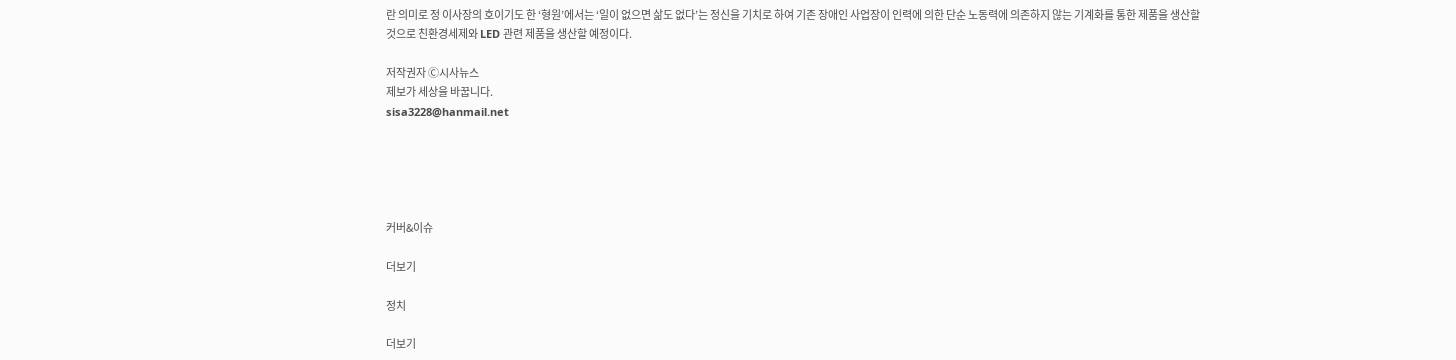란 의미로 정 이사장의 호이기도 한 ‘형원’에서는 ‘일이 없으면 삶도 없다’는 정신을 기치로 하여 기존 장애인 사업장이 인력에 의한 단순 노동력에 의존하지 않는 기계화를 통한 제품을 생산할 것으로 친환경세제와 LED 관련 제품을 생산할 예정이다.

저작권자 Ⓒ시사뉴스
제보가 세상을 바꿉니다.
sisa3228@hanmail.net





커버&이슈

더보기

정치

더보기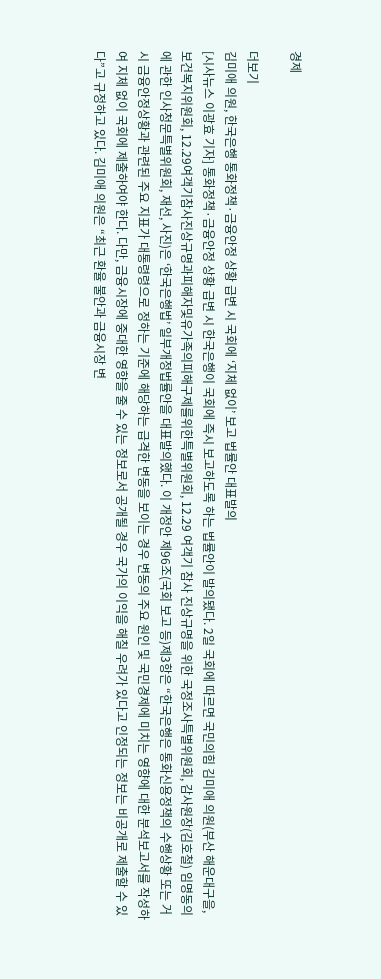경제

더보기
김미애 의원, 한국은행 통화정책·금융안정 상황 급변 시 국회에 ‘지체 없이’ 보고 법률안 대표발의
[시사뉴스 이광효 기자] 통화정책·금융안정 상황 급변 시 한국은행이 국회에 즉시 보고하도록 하는 법률안이 발의됐다. 2일 국회에 따르면 국민의힘 김미애 의원(부산 해운대구을, 보건복지위원회, 12.29여객기참사진상규명과피해자및유가족의피해구제를위한특별위원회, 12.29 여객기 참사 진상규명을 위한 국정조사특별위원회, 감사원장(김호철) 임명동의에 관한 인사청문특별위원회, 재선, 사진)은 ‘한국은행법’ 일부개정법률안을 대표발의했다. 이 개정안 제96조(국회 보고 등)제3항은 “한국은행은 통화신용정책의 수행상황 또는 거시 금융안정상황과 관련된 주요 지표가 대통령령으로 정하는 기준에 해당하는 급격한 변동을 보이는 경우 변동의 주요 원인 및 국민경제에 미치는 영향에 대한 분석보고서를 작성하여 지체 없이 국회에 제출하여야 한다. 다만, 금융시장에 중대한 영향을 줄 수 있는 정보로서 공개될 경우 국가의 이익을 해칠 우려가 있다고 인정되는 정보는 비공개로 제출할 수 있다”고 규정하고 있다. 김미애 의원은 “최근 환율 불안과 금융시장 변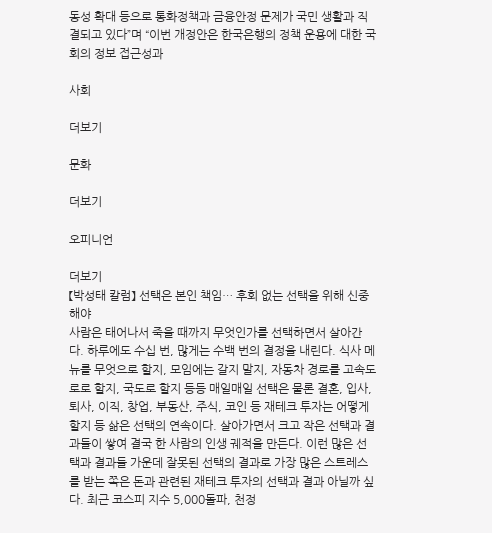동성 확대 등으로 통화정책과 금융안정 문제가 국민 생활과 직결되고 있다”며 “이번 개정안은 한국은행의 정책 운용에 대한 국회의 정보 접근성과

사회

더보기

문화

더보기

오피니언

더보기
【박성태 칼럼】 선택은 본인 책임… 후회 없는 선택을 위해 신중해야
사람은 태어나서 죽을 때까지 무엇인가를 선택하면서 살아간다. 하루에도 수십 번, 많게는 수백 번의 결정을 내린다. 식사 메뉴를 무엇으로 할지, 모임에는 갈지 말지, 자동차 경로를 고속도로로 할지, 국도로 할지 등등 매일매일 선택은 물론 결혼, 입사, 퇴사, 이직, 창업, 부동산, 주식, 코인 등 재테크 투자는 어떻게 할지 등 삶은 선택의 연속이다. 살아가면서 크고 작은 선택과 결과들이 쌓여 결국 한 사람의 인생 궤적을 만든다. 이런 많은 선택과 결과들 가운데 잘못된 선택의 결과로 가장 많은 스트레스를 받는 쪽은 돈과 관련된 재테크 투자의 선택과 결과 아닐까 싶다. 최근 코스피 지수 5,000돌파, 천정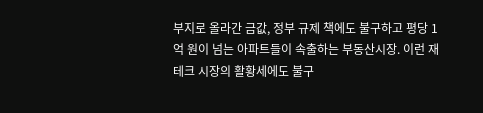부지로 올라간 금값, 정부 규제 책에도 불구하고 평당 1억 원이 넘는 아파트들이 속출하는 부동산시장. 이런 재테크 시장의 활황세에도 불구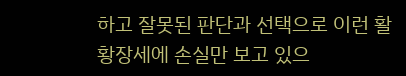하고 잘못된 판단과 선택으로 이런 활황장세에 손실만 보고 있으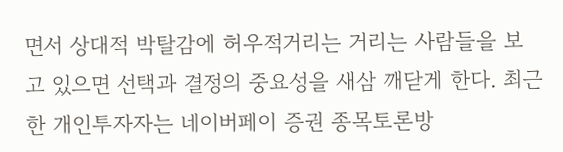면서 상대적 박탈감에 허우적거리는 거리는 사람들을 보고 있으면 선택과 결정의 중요성을 새삼 깨닫게 한다. 최근 한 개인투자자는 네이버페이 증권 종목토론방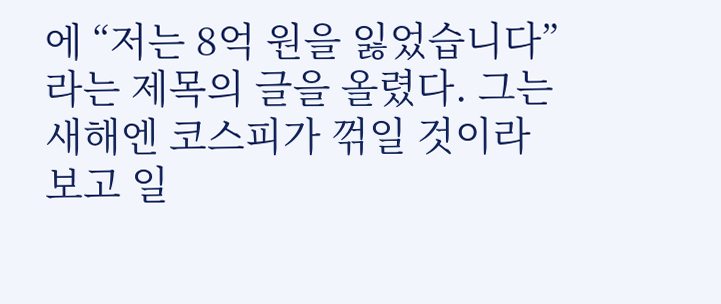에 “저는 8억 원을 잃었습니다”라는 제목의 글을 올렸다. 그는 새해엔 코스피가 꺾일 것이라 보고 일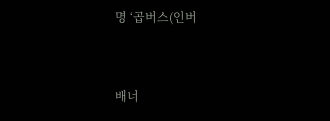명 ‘곱버스(인버


배너